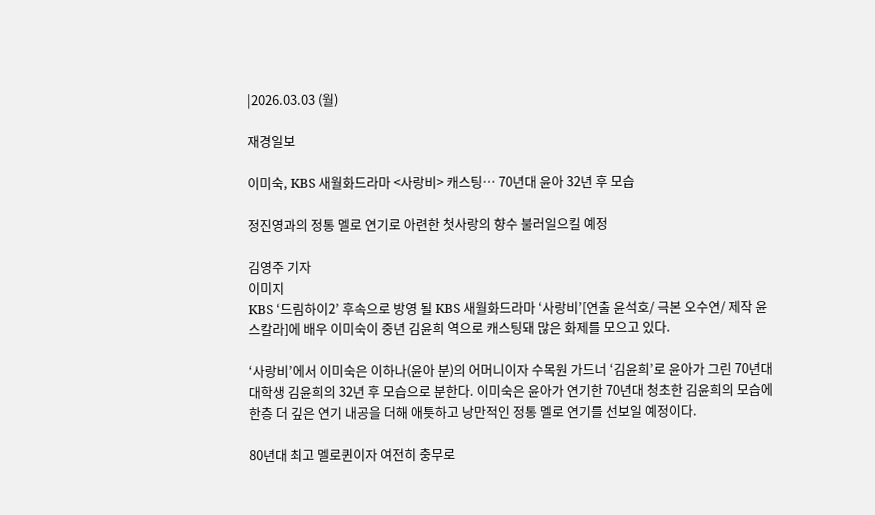|2026.03.03 (월)

재경일보

이미숙, KBS 새월화드라마 <사랑비> 캐스팅… 70년대 윤아 32년 후 모습

정진영과의 정통 멜로 연기로 아련한 첫사랑의 향수 불러일으킬 예정

김영주 기자
이미지
KBS ‘드림하이2’ 후속으로 방영 될 KBS 새월화드라마 ‘사랑비’[연출 윤석호/ 극본 오수연/ 제작 윤스칼라]에 배우 이미숙이 중년 김윤희 역으로 캐스팅돼 많은 화제를 모으고 있다.

‘사랑비’에서 이미숙은 이하나(윤아 분)의 어머니이자 수목원 가드너 ‘김윤희’로 윤아가 그린 70년대 대학생 김윤희의 32년 후 모습으로 분한다. 이미숙은 윤아가 연기한 70년대 청초한 김윤희의 모습에 한층 더 깊은 연기 내공을 더해 애틋하고 낭만적인 정통 멜로 연기를 선보일 예정이다.

80년대 최고 멜로퀸이자 여전히 충무로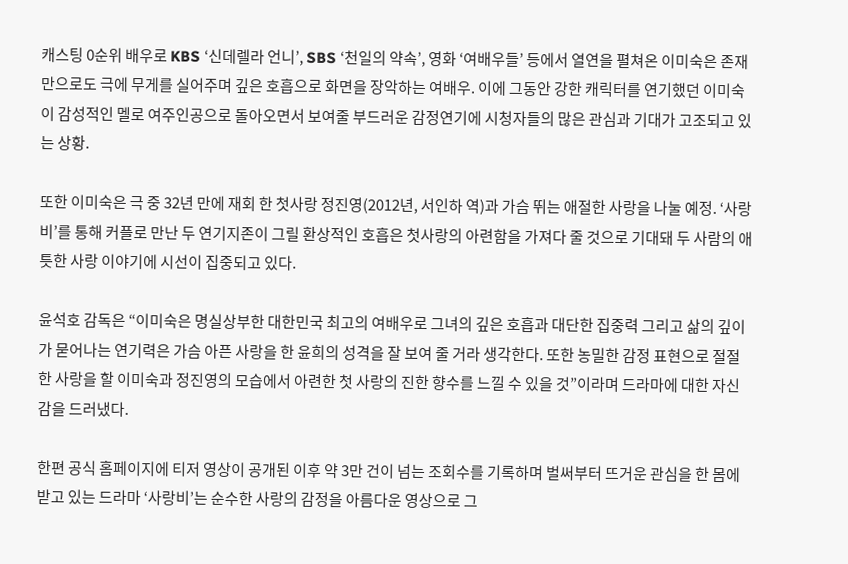캐스팅 0순위 배우로 KBS ‘신데렐라 언니’, SBS ‘천일의 약속’, 영화 ‘여배우들’ 등에서 열연을 펼쳐온 이미숙은 존재만으로도 극에 무게를 실어주며 깊은 호흡으로 화면을 장악하는 여배우. 이에 그동안 강한 캐릭터를 연기했던 이미숙이 감성적인 멜로 여주인공으로 돌아오면서 보여줄 부드러운 감정연기에 시청자들의 많은 관심과 기대가 고조되고 있는 상황.

또한 이미숙은 극 중 32년 만에 재회 한 첫사랑 정진영(2012년, 서인하 역)과 가슴 뛰는 애절한 사랑을 나눌 예정. ‘사랑비’를 통해 커플로 만난 두 연기지존이 그릴 환상적인 호흡은 첫사랑의 아련함을 가져다 줄 것으로 기대돼 두 사람의 애틋한 사랑 이야기에 시선이 집중되고 있다.

윤석호 감독은 “이미숙은 명실상부한 대한민국 최고의 여배우로 그녀의 깊은 호흡과 대단한 집중력 그리고 삶의 깊이가 묻어나는 연기력은 가슴 아픈 사랑을 한 윤희의 성격을 잘 보여 줄 거라 생각한다. 또한 농밀한 감정 표현으로 절절한 사랑을 할 이미숙과 정진영의 모습에서 아련한 첫 사랑의 진한 향수를 느낄 수 있을 것”이라며 드라마에 대한 자신감을 드러냈다.

한편 공식 홈페이지에 티저 영상이 공개된 이후 약 3만 건이 넘는 조회수를 기록하며 벌써부터 뜨거운 관심을 한 몸에 받고 있는 드라마 ‘사랑비’는 순수한 사랑의 감정을 아름다운 영상으로 그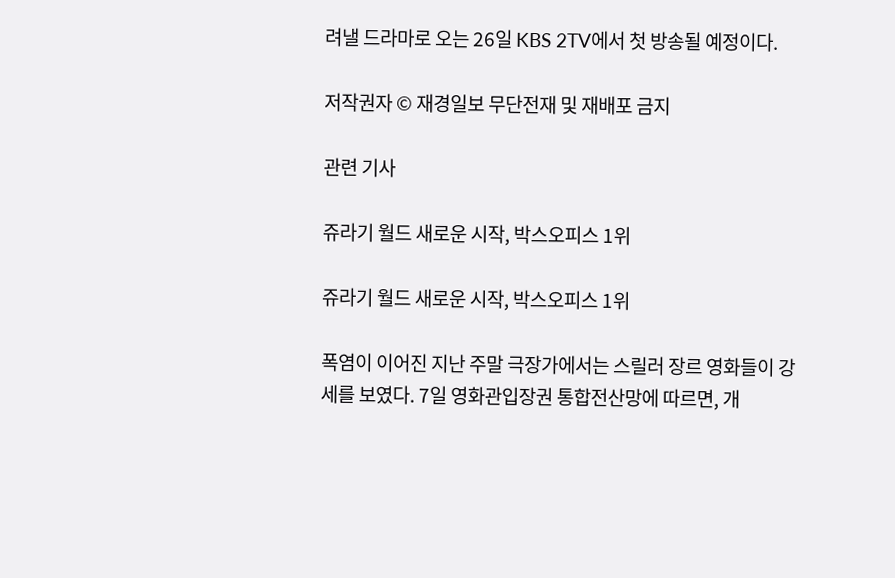려낼 드라마로 오는 26일 KBS 2TV에서 첫 방송될 예정이다.

저작권자 © 재경일보 무단전재 및 재배포 금지

관련 기사

쥬라기 월드 새로운 시작, 박스오피스 1위

쥬라기 월드 새로운 시작, 박스오피스 1위

폭염이 이어진 지난 주말 극장가에서는 스릴러 장르 영화들이 강세를 보였다. 7일 영화관입장권 통합전산망에 따르면, 개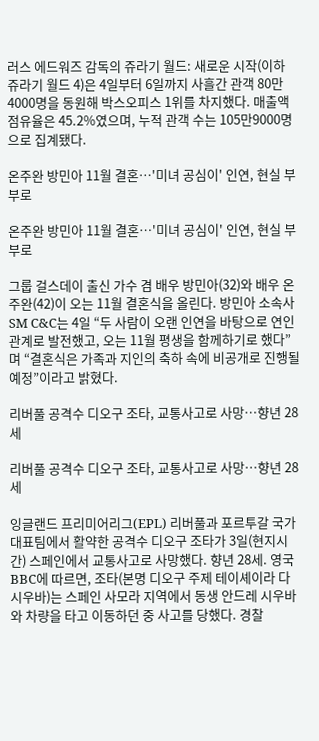러스 에드워즈 감독의 쥬라기 월드: 새로운 시작(이하 쥬라기 월드 4)은 4일부터 6일까지 사흘간 관객 80만4000명을 동원해 박스오피스 1위를 차지했다. 매출액 점유율은 45.2%였으며, 누적 관객 수는 105만9000명으로 집계됐다.

온주완 방민아 11월 결혼…'미녀 공심이' 인연, 현실 부부로

온주완 방민아 11월 결혼…'미녀 공심이' 인연, 현실 부부로

그룹 걸스데이 출신 가수 겸 배우 방민아(32)와 배우 온주완(42)이 오는 11월 결혼식을 올린다. 방민아 소속사 SM C&C는 4일 “두 사람이 오랜 인연을 바탕으로 연인 관계로 발전했고, 오는 11월 평생을 함께하기로 했다”며 “결혼식은 가족과 지인의 축하 속에 비공개로 진행될 예정”이라고 밝혔다.

리버풀 공격수 디오구 조타, 교통사고로 사망…향년 28세

리버풀 공격수 디오구 조타, 교통사고로 사망…향년 28세

잉글랜드 프리미어리그(EPL) 리버풀과 포르투갈 국가대표팀에서 활약한 공격수 디오구 조타가 3일(현지시간) 스페인에서 교통사고로 사망했다. 향년 28세. 영국 BBC에 따르면, 조타(본명 디오구 주제 테이셰이라 다 시우바)는 스페인 사모라 지역에서 동생 안드레 시우바와 차량을 타고 이동하던 중 사고를 당했다. 경찰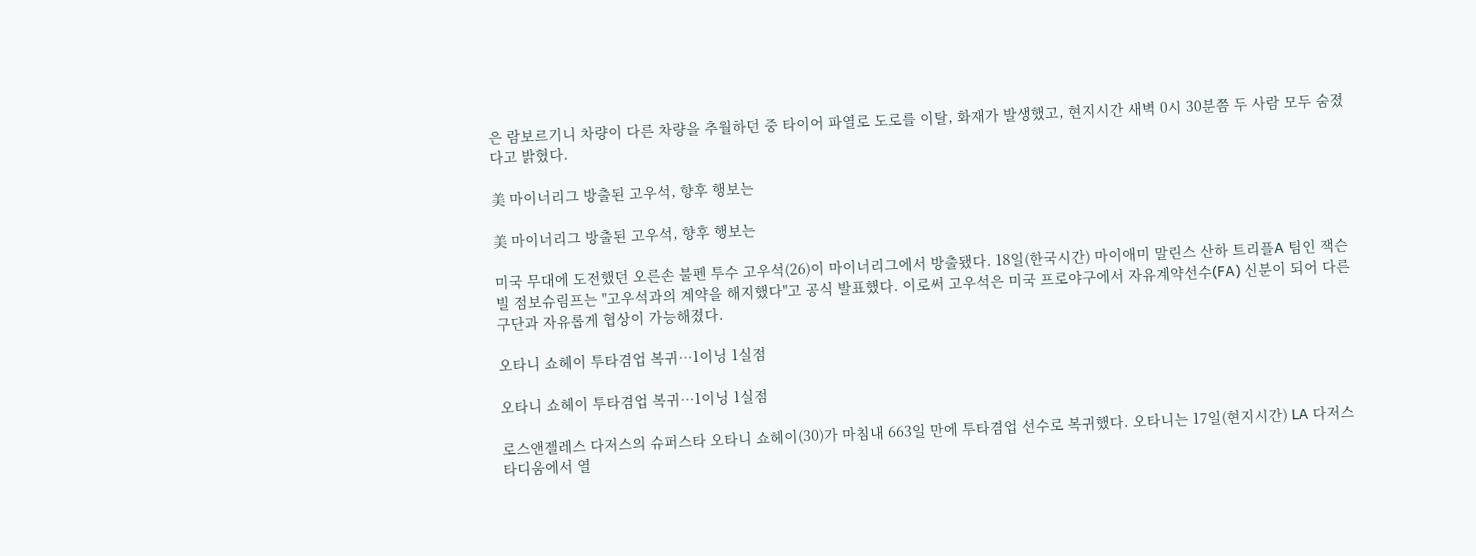은 람보르기니 차량이 다른 차량을 추월하던 중 타이어 파열로 도로를 이탈, 화재가 발생했고, 현지시간 새벽 0시 30분쯤 두 사람 모두 숨졌다고 밝혔다.

美 마이너리그 방출된 고우석, 향후 행보는

美 마이너리그 방출된 고우석, 향후 행보는

미국 무대에 도전했던 오른손 불펜 투수 고우석(26)이 마이너리그에서 방출됐다. 18일(한국시간) 마이애미 말린스 산하 트리플A 팀인 잭슨빌 점보슈림프는 "고우석과의 계약을 해지했다"고 공식 발표했다. 이로써 고우석은 미국 프로야구에서 자유계약선수(FA) 신분이 되어 다른 구단과 자유롭게 협상이 가능해졌다.

오타니 쇼헤이 투타겸업 복귀…1이닝 1실점

오타니 쇼헤이 투타겸업 복귀…1이닝 1실점

로스앤젤레스 다저스의 슈퍼스타 오타니 쇼헤이(30)가 마침내 663일 만에 투타겸업 선수로 복귀했다. 오타니는 17일(현지시간) LA 다저스타디움에서 열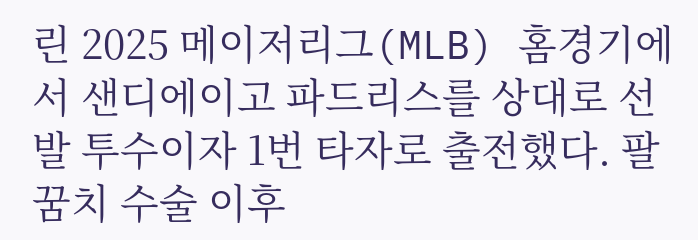린 2025 메이저리그(MLB) 홈경기에서 샌디에이고 파드리스를 상대로 선발 투수이자 1번 타자로 출전했다. 팔꿈치 수술 이후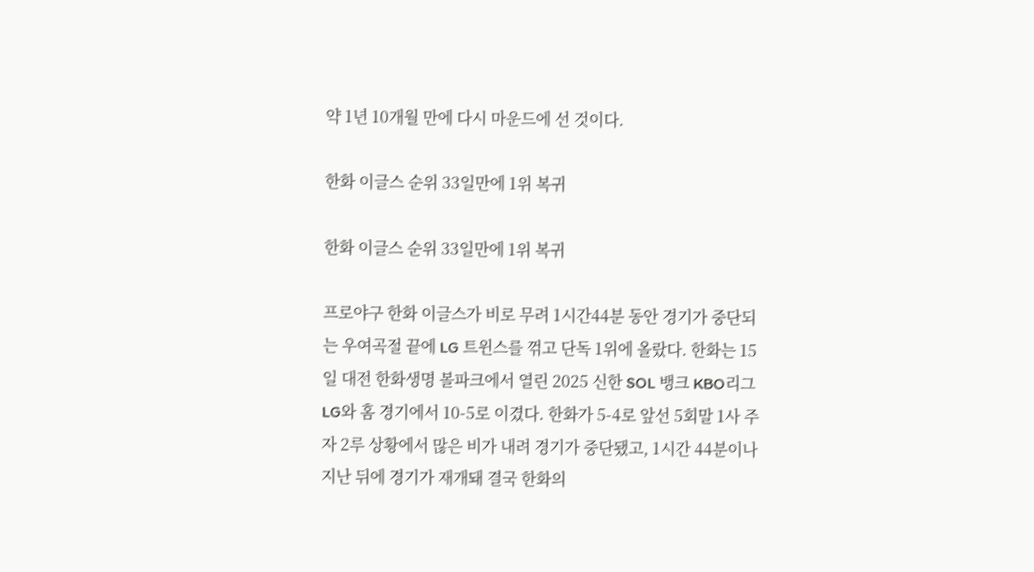약 1년 10개월 만에 다시 마운드에 선 것이다.

한화 이글스 순위 33일만에 1위 복귀

한화 이글스 순위 33일만에 1위 복귀

프로야구 한화 이글스가 비로 무려 1시간44분 동안 경기가 중단되는 우여곡절 끝에 LG 트윈스를 꺾고 단독 1위에 올랐다. 한화는 15일 대전 한화생명 볼파크에서 열린 2025 신한 SOL 뱅크 KBO리그 LG와 홈 경기에서 10-5로 이겼다. 한화가 5-4로 앞선 5회말 1사 주자 2루 상황에서 많은 비가 내려 경기가 중단됐고, 1시간 44분이나 지난 뒤에 경기가 재개돼 결국 한화의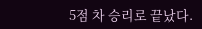5점 차 승리로 끝났다.